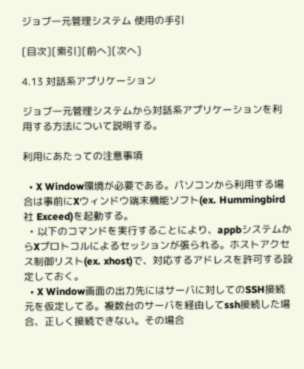ジョブ一元管理システム 使用の手引

[目次][索引][前へ][次へ]

4.13 対話系アプリケーション

ジョブ一元管理システムから対話系アプリケーションを利用する方法について説明する。

利用にあたっての注意事項

  • X Window環境が必要である。パソコンから利用する場合は事前にXウィンドウ端末機能ソフト(ex. Hummingbird社 Exceed)を起動する。
  • 以下のコマンドを実行することにより、appbシステムからXプロトコルによるセッションが張られる。ホストアクセス制御リスト(ex. xhost)で、対応するアドレスを許可する設定しておく。
  • X Window画面の出力先にはサーバに対してのSSH接続元を仮定してる。複数台のサーバを経由してssh接続した場合、正しく接続できない。その場合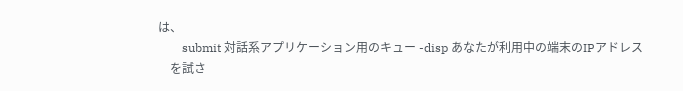は、
        submit 対話系アプリケーション用のキュー -disp あなたが利用中の端末のIPアドレス
    を試さ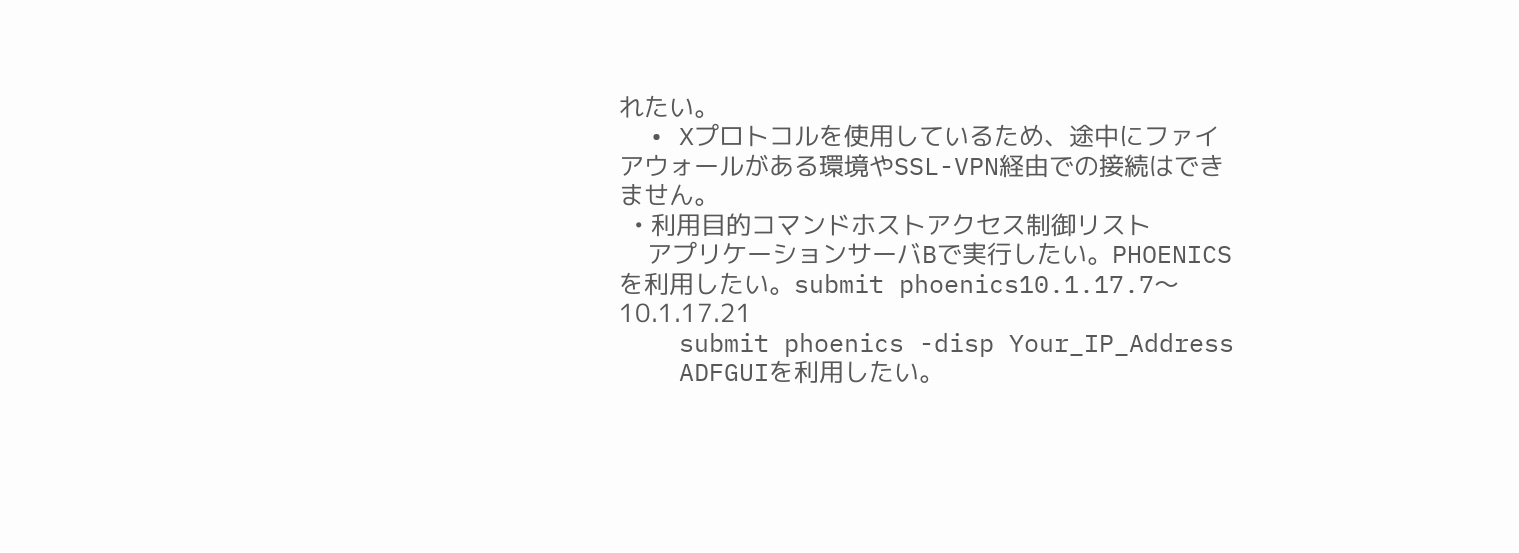れたい。
  • Xプロトコルを使用しているため、途中にファイアウォールがある環境やSSL-VPN経由での接続はできません。
  • 利用目的コマンドホストアクセス制御リスト
    アプリケーションサーバBで実行したい。PHOENICSを利用したい。submit phoenics10.1.17.7〜10.1.17.21
    submit phoenics -disp Your_IP_Address
    ADFGUIを利用したい。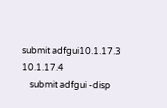submit adfgui10.1.17.3 10.1.17.4
    submit adfgui -disp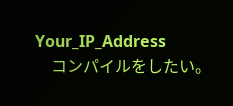Your_IP_Address
    コンパイルをしたい。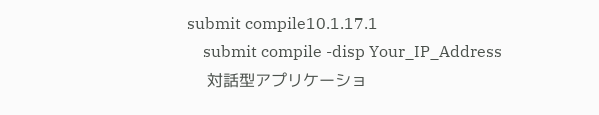submit compile10.1.17.1
    submit compile -disp Your_IP_Address
    対話型アプリケーショ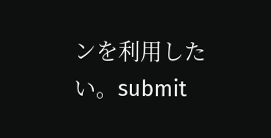ンを利用したい。submit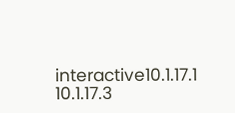interactive10.1.17.1 10.1.17.3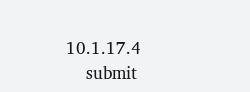10.1.17.4
    submit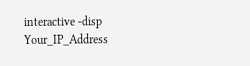interactive -disp Your_IP_Address